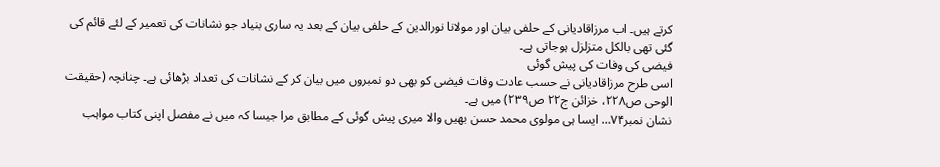کرتے ہیں۔ اب مرزاقادیانی کے حلفی بیان اور مولانا نورالدین کے حلفی بیان کے بعد یہ ساری بنیاد جو نشانات کی تعمیر کے لئے قائم کی گئی تھی بالکل متزلزل ہوجاتی ہے۔
فیضی کی وفات کی پیش گوئی
اسی طرح مرزاقادیانی نے حسب عادت وفات فیضی کو بھی دو نمبروں میں بیان کر کے نشانات کی تعداد بڑھائی ہے۔ چنانچہ (حقیقت الوحی ص۲۲۸، خزائن ج۲۲ ص۲۳۹) میں ہے۔
نشان نمبر۷۴… ایسا ہی مولوی محمد حسن بھیں والا میری پیش گوئی کے مطابق مرا جیسا کہ میں نے مفصل اپنی کتاب مواہب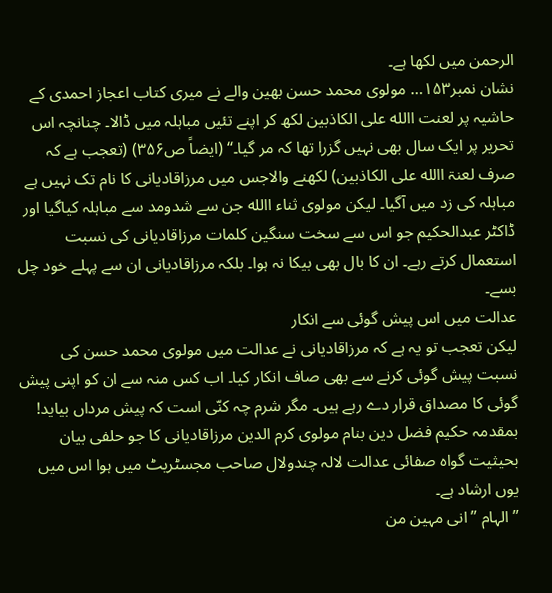الرحمن میں لکھا ہے۔
نشان نمبر۱۵۳… مولوی محمد حسن بھین والے نے میری کتاب اعجاز احمدی کے حاشیہ پر لعنت االله علی الکاذبین لکھ کر اپنے تئیں مباہلہ میں ڈالا۔ چنانچہ اس تحریر پر ایک سال بھی نہیں گزرا تھا کہ مر گیا۔‘‘ (ایضاً ص۳۵۶) (تعجب ہے کہ صرف لعنۃ االله علی الکاذبین) لکھنے والاجس میں مرزاقادیانی کا نام تک نہیں ہے مباہلہ کی زد میں آگیا۔ لیکن مولوی ثناء االله جن سے شدومد سے مباہلہ کیاگیا اور ڈاکٹر عبدالحکیم جو اس سے سخت سنگین کلمات مرزاقادیانی کی نسبت استعمال کرتے رہے۔ ان کا بال بھی بیکا نہ ہوا۔ بلکہ مرزاقادیانی ان سے پہلے خود چل بسے۔
عدالت میں اس پیش گوئی سے انکار
لیکن تعجب تو یہ ہے کہ مرزاقادیانی نے عدالت میں مولوی محمد حسن کی نسبت پیش گوئی کرنے سے بھی صاف انکار کیا۔ اب کس منہ سے ان کو اپنی پیش گوئی کا مصداق قرار دے رہے ہیں۔ مگر شرم چہ کنّی است کہ پیش مرداں بیاید!
بمقدمہ حکیم فضل دین بنام مولوی کرم الدین مرزاقادیانی کا جو حلفی بیان بحیثیت گواہ صفائی عدالت لالہ چندولال صاحب مجسٹریٹ میں ہوا اس میں یوں ارشاد ہے۔
’’الہام ’’انی مہین من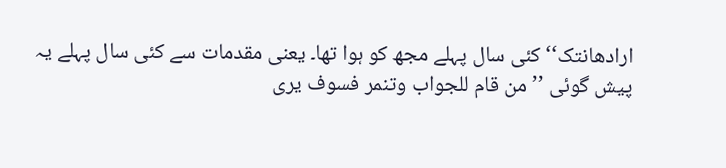ارادھانتک‘‘ کئی سال پہلے مجھ کو ہوا تھا۔ یعنی مقدمات سے کئی سال پہلے یہ پیش گوئی ’’من قام للجواب وتنمر فسوف یری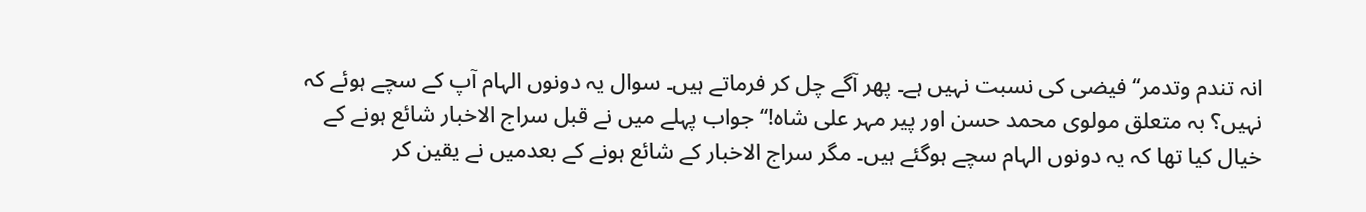انہ تندم وتدمر‘‘ فیضی کی نسبت نہیں ہے۔ پھر آگے چل کر فرماتے ہیں۔ سوال یہ دونوں الہام آپ کے سچے ہوئے کہ نہیں؟ بہ متعلق مولوی محمد حسن اور پیر مہر علی شاہ!‘‘ جواب پہلے میں نے قبل سراج الاخبار شائع ہونے کے خیال کیا تھا کہ یہ دونوں الہام سچے ہوگئے ہیں۔ مگر سراج الاخبار کے شائع ہونے کے بعدمیں نے یقین کر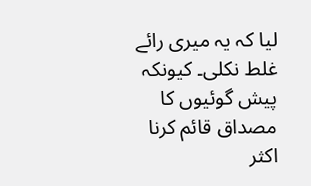لیا کہ یہ میری رائے غلط نکلی۔ کیونکہ پیش گوئیوں کا مصداق قائم کرنا اکثر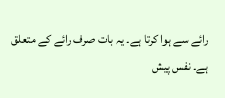رائے سے ہوا کرتا ہے۔ یہ بات صرف رائے کے متعلق ہے۔ نفس پیش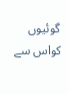گوئیوں کواس سے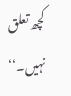کچھ تعلق نہیں۔‘‘